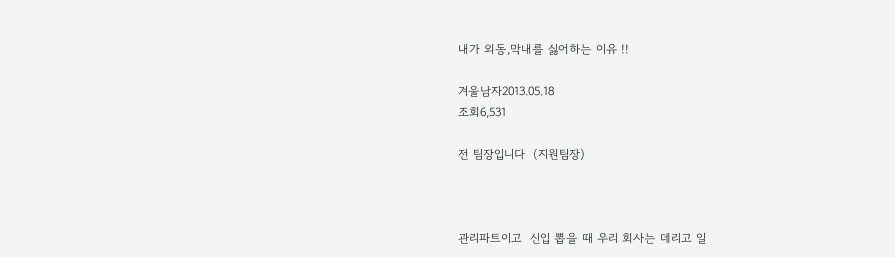내가 외동,막내를 싫어하는 이유 !!

겨울남자2013.05.18
조회6,531

전 팀장입니다  (지원팀장)



관리파트이고  신입 뽑을 때 우리 회사는 데리고 일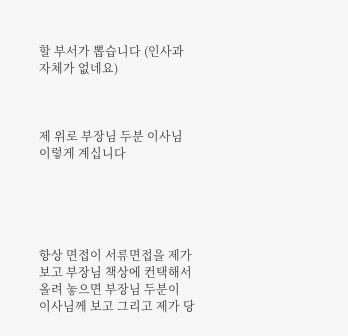할 부서가 뽑습니다 (인사과 자체가 없네요)



제 위로 부장님 두분 이사님 이렇게 계십니다





항상 면접이 서류면접을 제가 보고 부장님 책상에 컨택해서  올려 놓으면 부장님 두분이  이사님께 보고 그리고 제가 당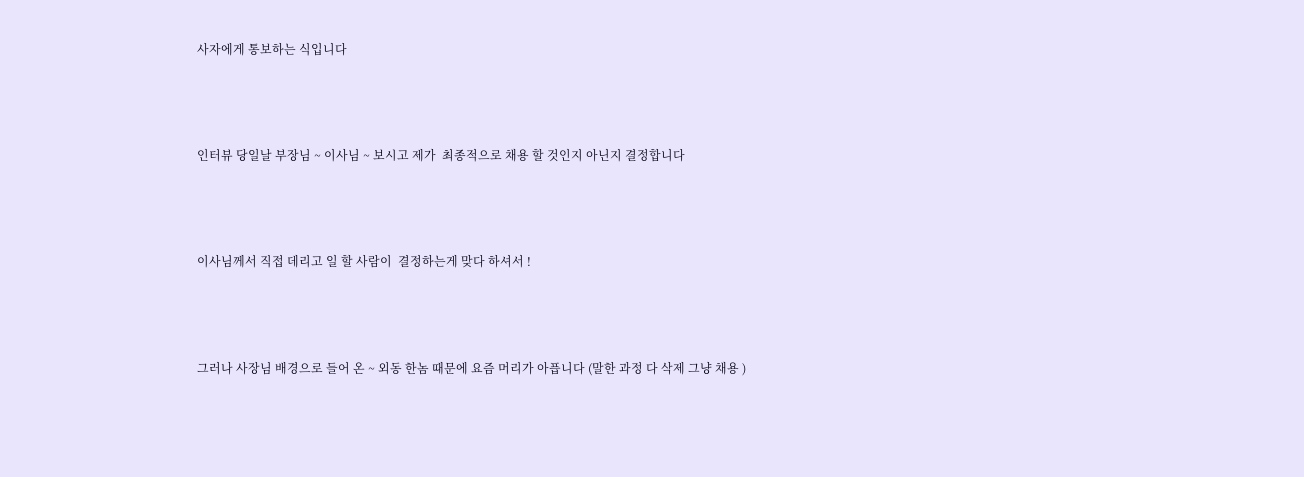사자에게 통보하는 식입니다



인터뷰 당일날 부장님 ~ 이사님 ~ 보시고 제가  최종적으로 채용 할 것인지 아닌지 결정합니다



이사님께서 직접 데리고 일 할 사람이  결정하는게 맞다 하셔서 !



그러나 사장님 배경으로 들어 온 ~ 외동 한놈 때문에 요즘 머리가 아픕니다 (말한 과정 다 삭제 그냥 채용 )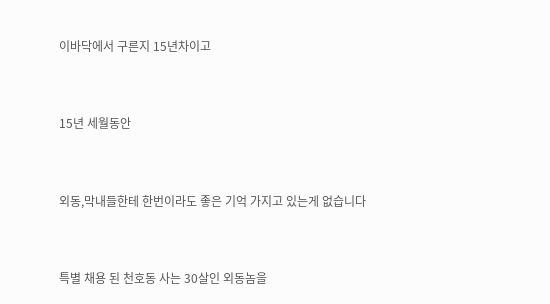이바닥에서 구른지 15년차이고



15년 세월동안



외동,막내들한테 한번이라도 좋은 기억 가지고 있는게 없습니다



특별 채용 된 천호동 사는 30살인 외동놈을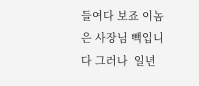들여다 보죠 이놈은 사장님 빽입니다 그러나  일년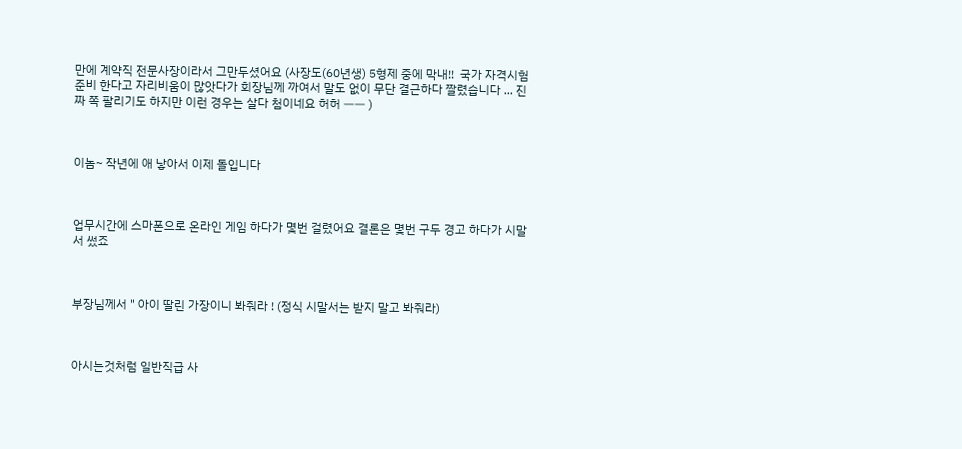만에 계약직 전문사장이라서 그만두셨어요 (사장도(60년생) 5형제 중에 막내!!  국가 자격시험 준비 한다고 자리비움이 많앗다가 회장님께 까여서 말도 없이 무단 결근하다 짤렸습니다 ... 진짜 쪽 팔리기도 하지만 이런 경우는 살다 첨이네요 허허 ㅡㅡ )



이놈~ 작년에 애 낳아서 이제 돌입니다



업무시간에 스마폰으로 온라인 게임 하다가 몇번 걸렸어요 결론은 몇번 구두 경고 하다가 시말서 썼죠



부장님께서 " 아이 딸린 가장이니 봐줘라 ! (정식 시말서는 받지 말고 봐줘라)



아시는것처럼 일반직급 사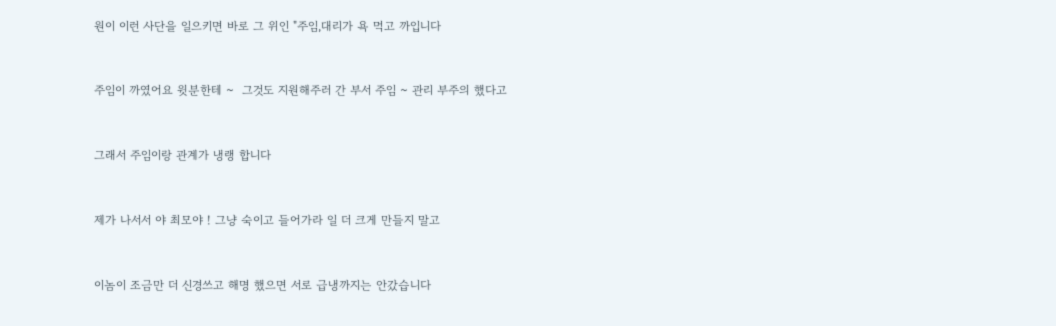원이 이런 사단을 일으키면 바로 그 위인 "주임,대리가 욕 먹고 까입니다



주임이 까였어요 윗분한테 ~  그것도 지원해주러 간 부서 주임 ~ 관리 부주의 했다고



그래서 주임이랑 관계가 냉랭 합니다



제가 나서서 야 최모야 ! 그냥 숙이고 들어가라 일 더 크게 만들지 말고



이놈이 조금만 더 신경쓰고 해명 했으면 서로 급냉까지는 안갔습니다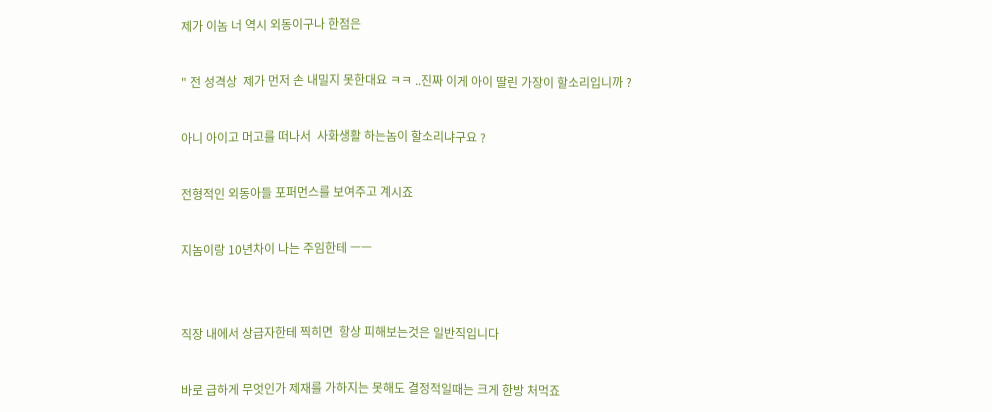제가 이놈 너 역시 외동이구나 한점은



" 전 성격상  제가 먼저 손 내밀지 못한대요 ㅋㅋ ..진짜 이게 아이 딸린 가장이 할소리입니까 ?



아니 아이고 머고를 떠나서  사화생활 하는놈이 할소리냐구요 ?



전형적인 외동아들 포퍼먼스를 보여주고 계시죠



지놈이랑 10년차이 나는 주임한테 ㅡㅡ





직장 내에서 상급자한테 찍히면  항상 피해보는것은 일반직입니다



바로 급하게 무엇인가 제재를 가하지는 못해도 결정적일때는 크게 한방 처먹죠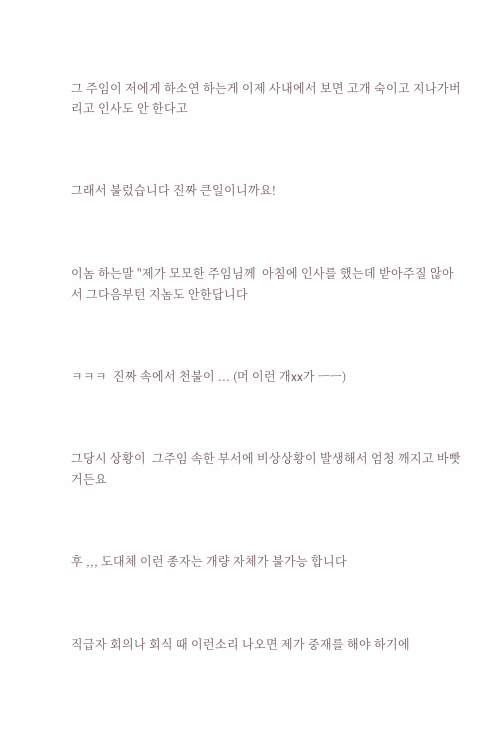그 주임이 저에게 하소연 하는게 이제 사내에서 보면 고개 숙이고 지나가버리고 인사도 안 한다고



그래서 불렀습니다 진짜 큰일이니까요!



이놈 하는말 "제가 모모한 주임님께  아침에 인사를 했는데 받아주질 않아서 그다음부턴 지놈도 안한답니다



ㅋㅋㅋ  진짜 속에서 천불이 ... (머 이런 개xx가 ㅡㅡ)



그당시 상황이  그주임 속한 부서에 비상상황이 발생해서 엄청 깨지고 바빳거든요



후 ,,, 도대체 이런 종자는 개량 자체가 불가능 합니다



직급자 회의나 회식 때 이런소리 나오면 제가 중재를 해야 하기에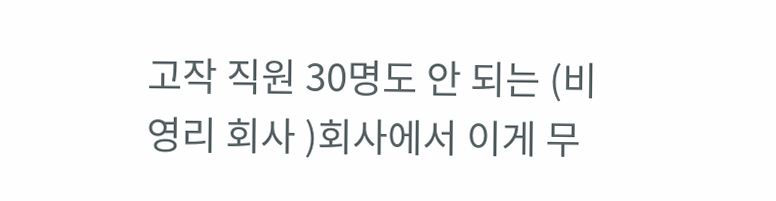고작 직원 30명도 안 되는 (비영리 회사 )회사에서 이게 무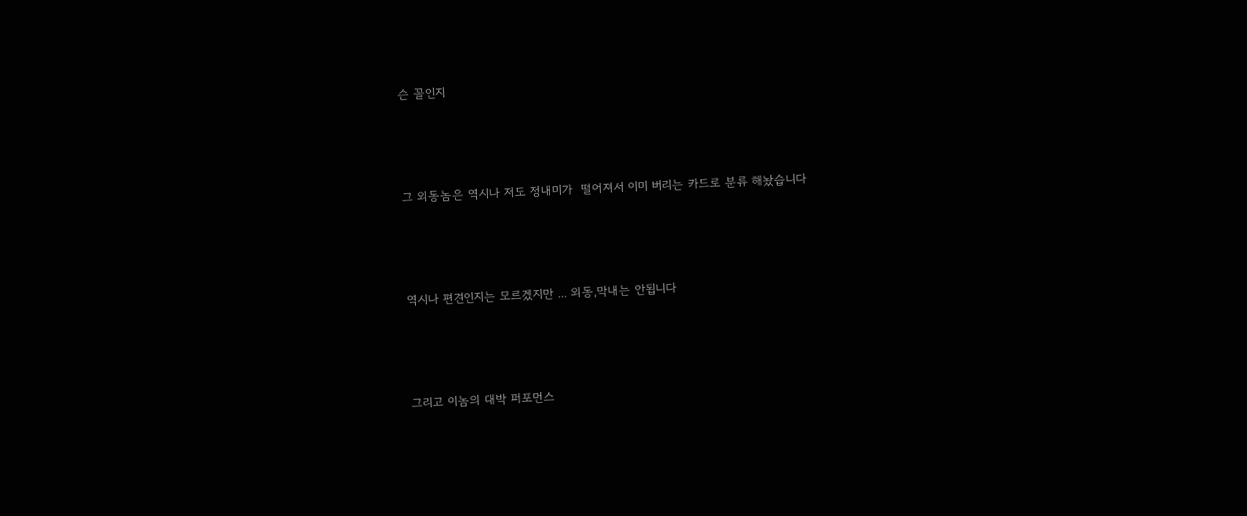슨 꼴인지



그 외동놈은 역시나 저도 정내미가  떨어져서 이미 버리는 카드로 분류 해놨습니다



역시나 편견인지는 모르겠지만 ... 외동,막내는 안됩니다



그리고 이놈의 대박 퍼포먼스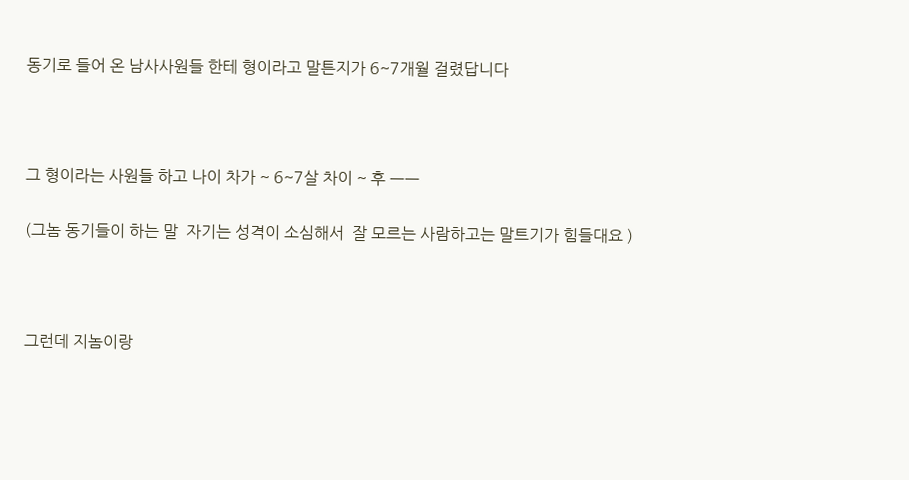동기로 들어 온 남사사원들 한테 형이라고 말튼지가 6~7개월 걸렸답니다



그 형이라는 사원들 하고 나이 차가 ~ 6~7살 차이 ~ 후 ㅡㅡ

(그놈 동기들이 하는 말  자기는 성격이 소심해서  잘 모르는 사람하고는 말트기가 힘들대요 )



그런데 지놈이랑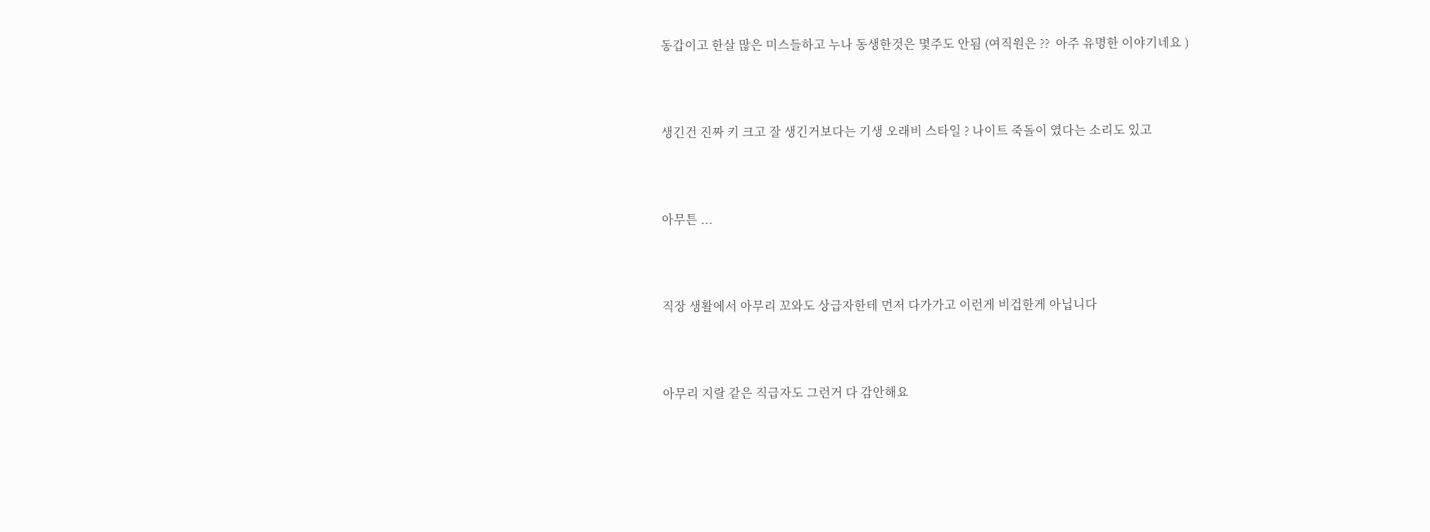동갑이고 한살 많은 미스들하고 누나 동생한것은 몇주도 안됨 (여직원은 ??  아주 유명한 이야기네요 )



생긴건 진짜 키 크고 잘 생긴거보다는 기생 오래비 스타일 ? 나이트 죽돌이 였다는 소리도 있고



아무튼 ...



직장 생활에서 아무리 꼬와도 상급자한테 먼저 다가가고 이런게 비겁한게 아닙니다



아무리 지랄 같은 직급자도 그런거 다 감안해요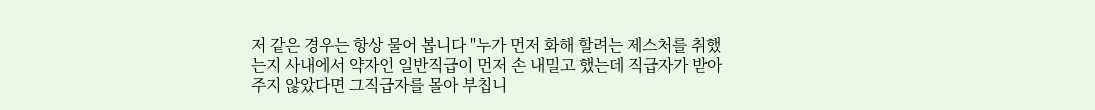저 같은 경우는 항상 물어 봅니다 "누가 먼저 화해 할려는 제스처를 취했는지 사내에서 약자인 일반직급이 먼저 손 내밀고 했는데 직급자가 받아주지 않았다면 그직급자를 몰아 부칩니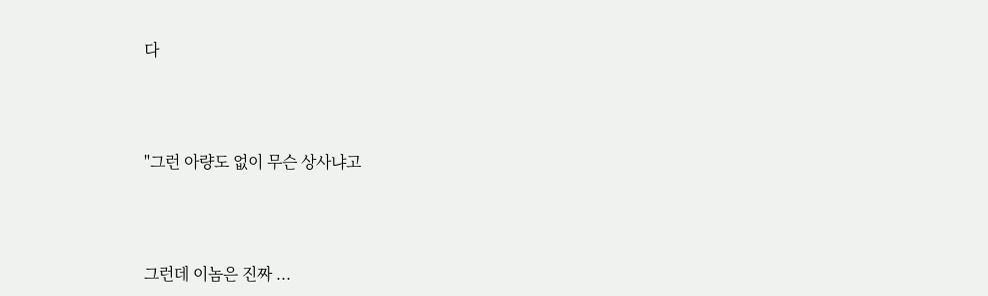다



"그런 아량도 없이 무슨 상사냐고



그런데 이놈은 진짜 ...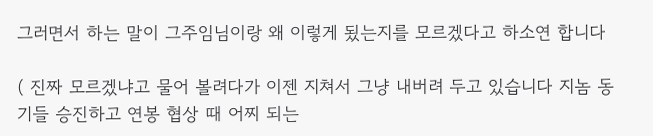그러면서 하는 말이 그주임님이랑 왜 이렇게 됬는지를 모르겠다고 하소연 합니다

( 진짜 모르겠냐고 물어 볼려다가 이젠 지쳐서 그냥 내버려 두고 있습니다 지놈 동기들 승진하고 연봉 협상 때 어찌 되는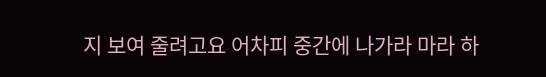지 보여 줄려고요 어차피 중간에 나가라 마라 하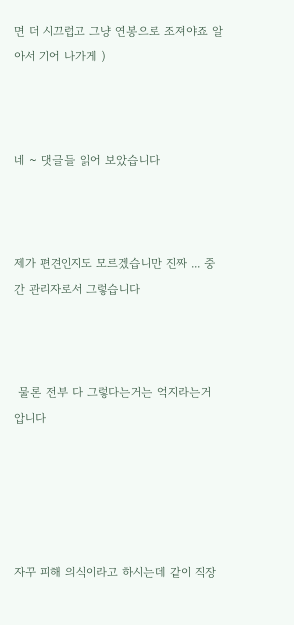면 더 시끄럽고 그냥 연봉으로 조져야죠 알아서 기어 나가게 )



네 ~ 댓글들 읽어 보았습니다



제가 편견인지도 모르겠습니만 진짜 ... 중간 관리자로서 그렇습니다



 물론 전부 다 그렇다는거는 억지라는거 압니다





자꾸 피해 의식이라고 하시는데 같이 직장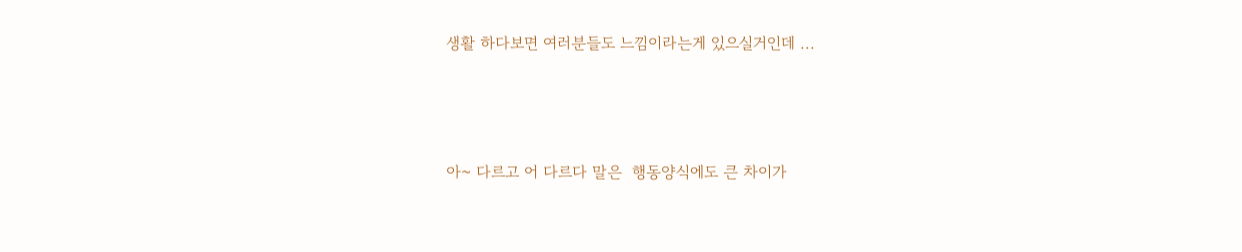생활 하다보면 여러분들도 느낌이라는게 있으실거인데 ...



아~ 다르고 어 다르다 말은  행동양식에도 큰 차이가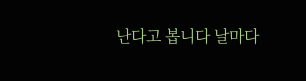난다고 봅니다 날마다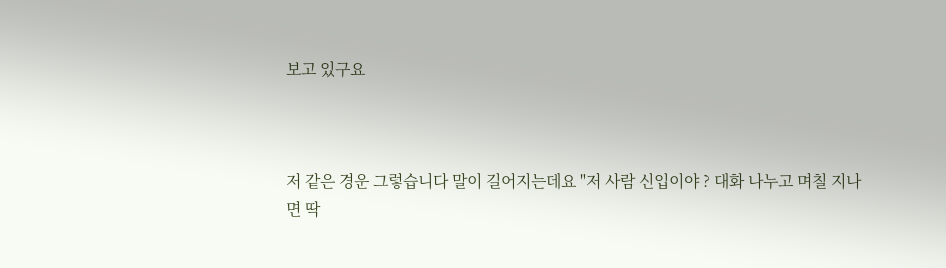보고 있구요



저 같은 경운 그렇습니다 말이 길어지는데요 "저 사람 신입이야 ? 대화 나누고 며칠 지나면 딱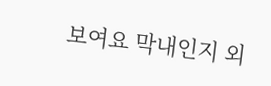보여요 막내인지 외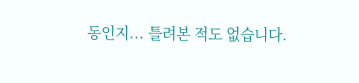동인지... 틀려본 적도 없습니다.